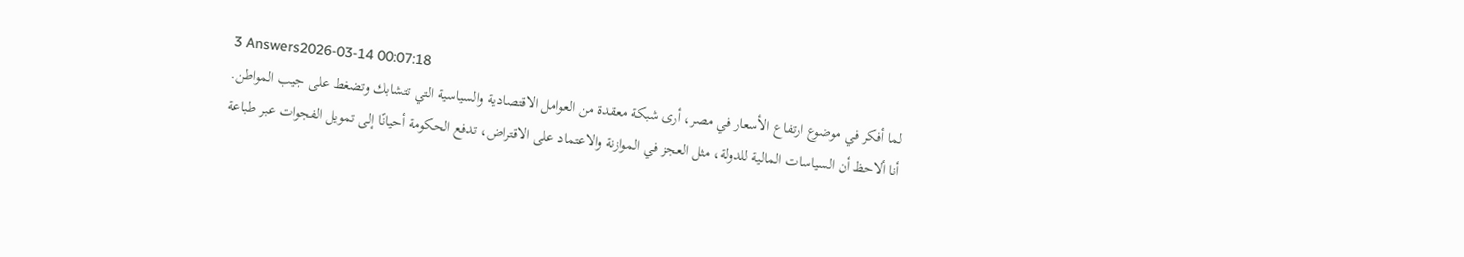3 Answers2026-03-14 00:07:18
لما أفكر في موضوع ارتفاع الأسعار في مصر، أرى شبكة معقدة من العوامل الاقتصادية والسياسية التي تتشابك وتضغط على جيب المواطن.
أنا ألاحظ أن السياسات المالية للدولة، مثل العجز في الموازنة والاعتماد على الاقتراض، تدفع الحكومة أحيانًا إلى تمويل الفجوات عبر طباعة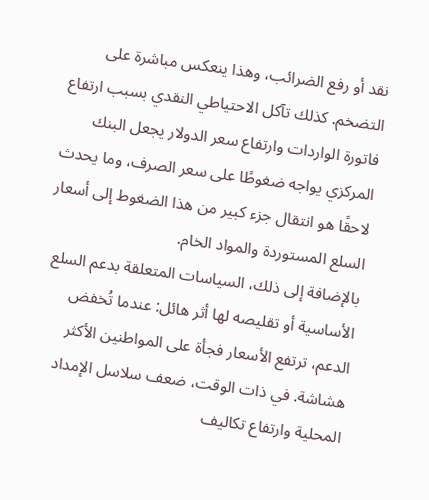نقد أو رفع الضرائب، وهذا ينعكس مباشرة على التضخم. كذلك تآكل الاحتياطي النقدي بسبب ارتفاع فاتورة الواردات وارتفاع سعر الدولار يجعل البنك المركزي يواجه ضغوطًا على سعر الصرف، وما يحدث لاحقًا هو انتقال جزء كبير من هذا الضغوط إلى أسعار السلع المستوردة والمواد الخام.
بالإضافة إلى ذلك، السياسات المتعلقة بدعم السلع الأساسية أو تقليصه لها أثر هائل: عندما تُخفض الدعم، ترتفع الأسعار فجأة على المواطنين الأكثر هشاشة. في ذات الوقت، ضعف سلاسل الإمداد المحلية وارتفاع تكاليف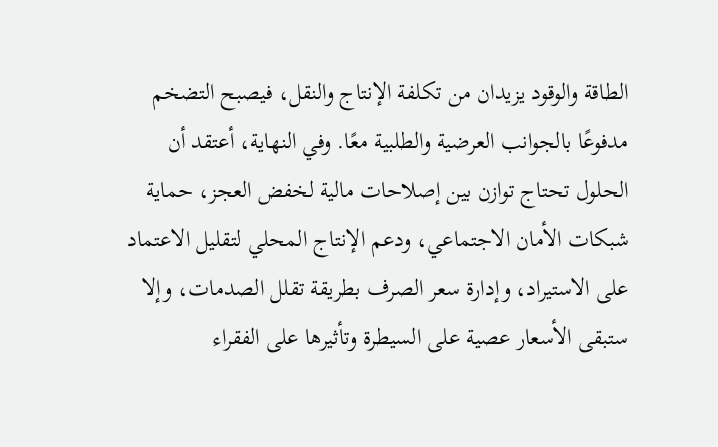الطاقة والوقود يزيدان من تكلفة الإنتاج والنقل، فيصبح التضخم مدفوعًا بالجوانب العرضية والطلبية معًا. وفي النهاية، أعتقد أن الحلول تحتاج توازن بين إصلاحات مالية لخفض العجز، حماية شبكات الأمان الاجتماعي، ودعم الإنتاج المحلي لتقليل الاعتماد على الاستيراد، وإدارة سعر الصرف بطريقة تقلل الصدمات، وإلا ستبقى الأسعار عصية على السيطرة وتأثيرها على الفقراء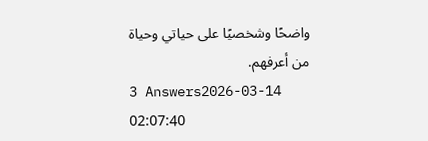واضحًا وشخصيًا على حياتي وحياة من أعرفهم.
3 Answers2026-03-14 02:07:40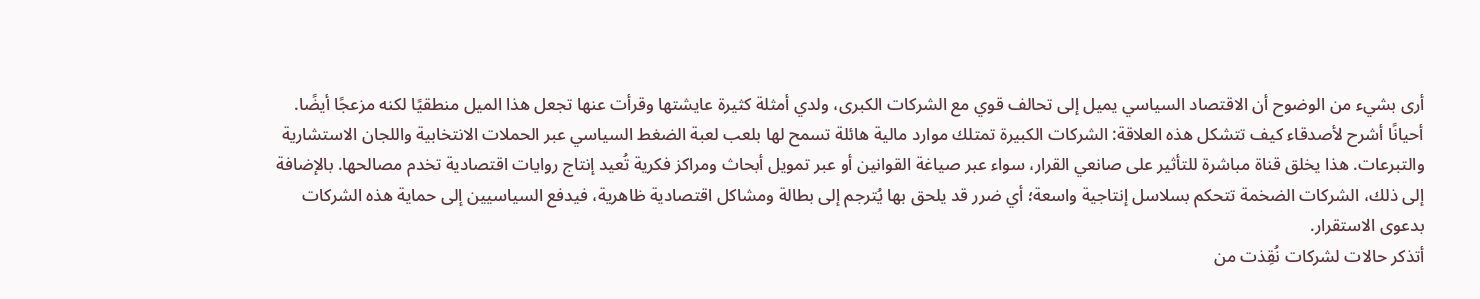أرى بشيء من الوضوح أن الاقتصاد السياسي يميل إلى تحالف قوي مع الشركات الكبرى، ولدي أمثلة كثيرة عايشتها وقرأت عنها تجعل هذا الميل منطقيًا لكنه مزعجًا أيضًا.
أحيانًا أشرح لأصدقاء كيف تتشكل هذه العلاقة: الشركات الكبيرة تمتلك موارد مالية هائلة تسمح لها بلعب لعبة الضغط السياسي عبر الحملات الانتخابية واللجان الاستشارية والتبرعات. هذا يخلق قناة مباشرة للتأثير على صانعي القرار، سواء عبر صياغة القوانين أو عبر تمويل أبحاث ومراكز فكرية تُعيد إنتاج روايات اقتصادية تخدم مصالحها. بالإضافة إلى ذلك، الشركات الضخمة تتحكم بسلاسل إنتاجية واسعة؛ أي ضرر قد يلحق بها يُترجم إلى بطالة ومشاكل اقتصادية ظاهرية، فيدفع السياسيين إلى حماية هذه الشركات بدعوى الاستقرار.
أتذكر حالات لشركات نُقِذت من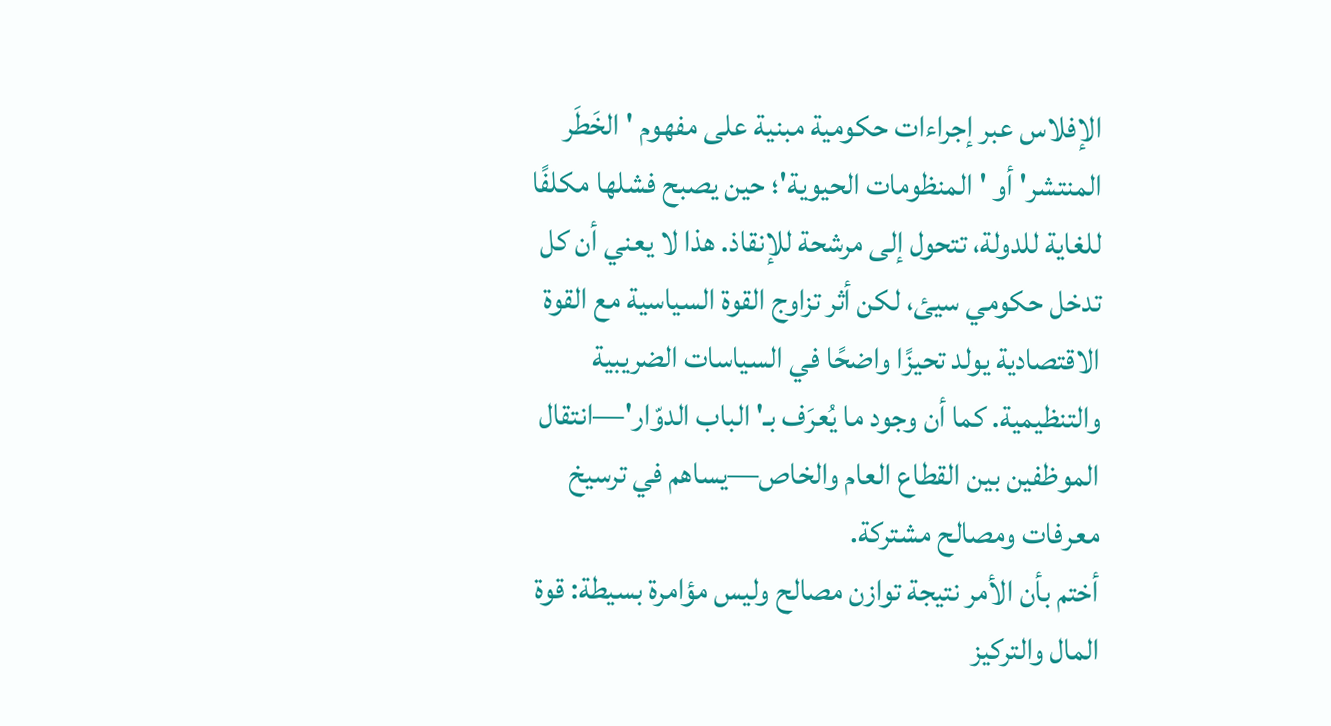الإفلاس عبر إجراءات حكومية مبنية على مفهوم 'الخَطَر المنتشر' أو 'المنظومات الحيوية'؛ حين يصبح فشلها مكلفًا للغاية للدولة، تتحول إلى مرشحة للإنقاذ. هذا لا يعني أن كل تدخل حكومي سيئ، لكن أثر تزاوج القوة السياسية مع القوة الاقتصادية يولد تحيزًا واضحًا في السياسات الضريبية والتنظيمية. كما أن وجود ما يُعرَف بـ'الباب الدوّار'—انتقال الموظفين بين القطاع العام والخاص—يساهم في ترسيخ معرفات ومصالح مشتركة.
أختم بأن الأمر نتيجة توازن مصالح وليس مؤامرة بسيطة: قوة المال والتركيز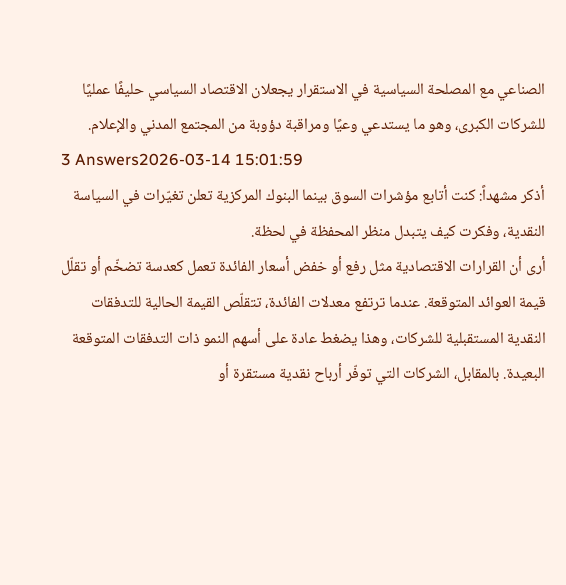الصناعي مع المصلحة السياسية في الاستقرار يجعلان الاقتصاد السياسي حليفًا عمليًا للشركات الكبرى، وهو ما يستدعي وعيًا ومراقبة دؤوبة من المجتمع المدني والإعلام.
3 Answers2026-03-14 15:01:59
أذكر مشهداً: كنت أتابع مؤشرات السوق بينما البنوك المركزية تعلن تغيّرات في السياسة النقدية، وفكرت كيف يتبدل منظر المحفظة في لحظة.
أرى أن القرارات الاقتصادية مثل رفع أو خفض أسعار الفائدة تعمل كعدسة تضخّم أو تقلّل قيمة العوائد المتوقعة. عندما ترتفع معدلات الفائدة، تتقلّص القيمة الحالية للتدفقات النقدية المستقبلية للشركات، وهذا يضغط عادة على أسهم النمو ذات التدفقات المتوقعة البعيدة. بالمقابل، الشركات التي توفّر أرباح نقدية مستقرة أو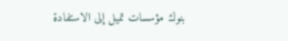بنوك مؤسسات تميل إلى الاستفادة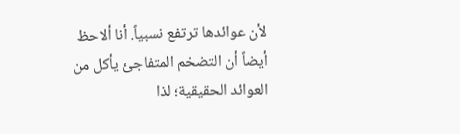لأن عوائدها ترتفع نسبياً. أنا ألاحظ أيضاً أن التضخم المتفاجئ يأكل من العوائد الحقيقية؛ لذا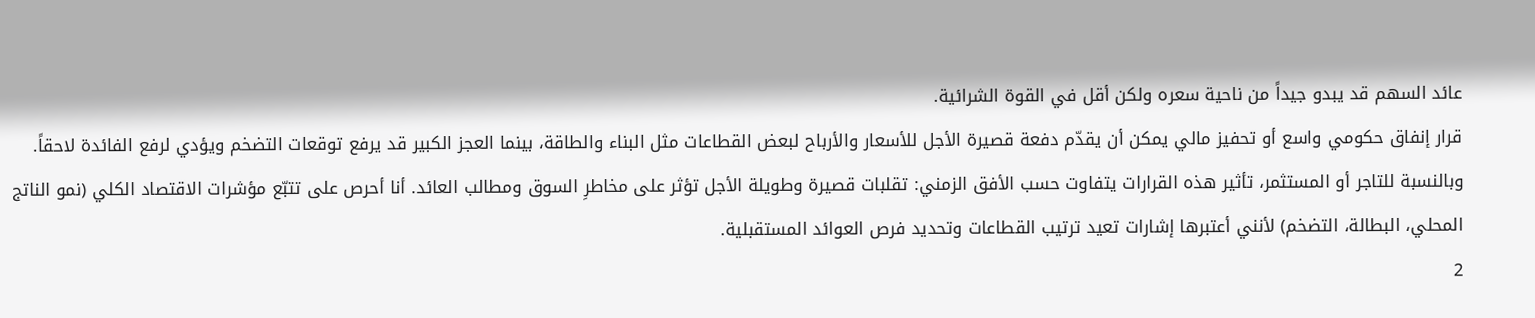عائد السهم قد يبدو جيداً من ناحية سعره ولكن أقل في القوة الشرائية.
قرار إنفاق حكومي واسع أو تحفيز مالي يمكن أن يقدّم دفعة قصيرة الأجل للأسعار والأرباح لبعض القطاعات مثل البناء والطاقة، بينما العجز الكبير قد يرفع توقعات التضخم ويؤدي لرفع الفائدة لاحقاً. وبالنسبة للتاجر أو المستثمر، تأثير هذه القرارات يتفاوت حسب الأفق الزمني: تقلبات قصيرة وطويلة الأجل تؤثر على مخاطرِ السوق ومطالب العائد. أنا أحرص على تتبّع مؤشرات الاقتصاد الكلي (نمو الناتج المحلي، البطالة، التضخم) لأنني أعتبرها إشارات تعيد ترتيب القطاعات وتحديد فرص العوائد المستقبلية.
2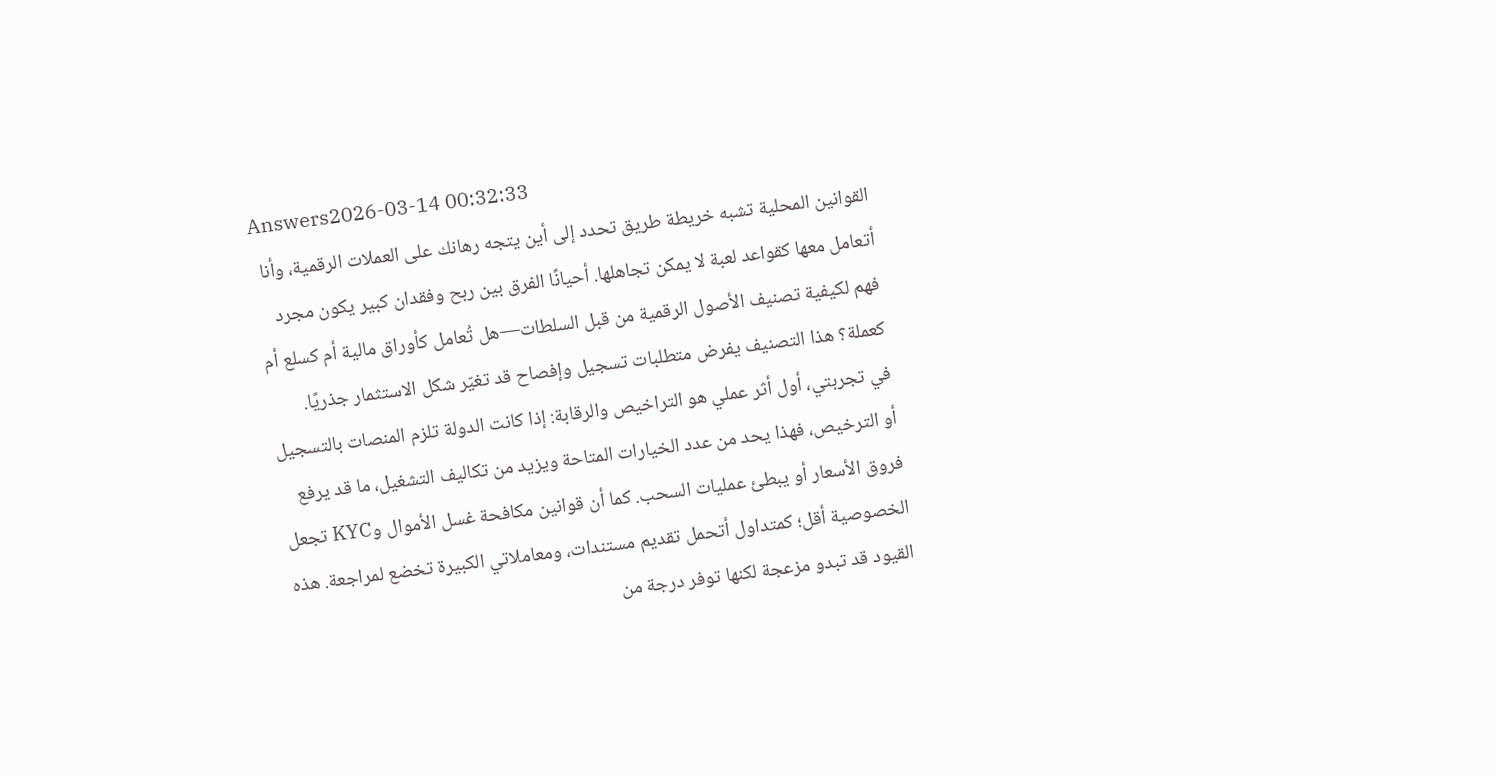Answers2026-03-14 00:32:33
القوانين المحلية تشبه خريطة طريق تحدد إلى أين يتجه رهانك على العملات الرقمية، وأنا أتعامل معها كقواعد لعبة لا يمكن تجاهلها. أحيانًا الفرق بين ربح وفقدان كبير يكون مجرد فهم لكيفية تصنيف الأصول الرقمية من قبل السلطات—هل تُعامل كأوراق مالية أم كسلع أم كعملة؟ هذا التصنيف يفرض متطلبات تسجيل وإفصاح قد تغيّر شكل الاستثمار جذريًا.
في تجربتي، أول أثر عملي هو التراخيص والرقابة: إذا كانت الدولة تلزم المنصات بالتسجيل أو الترخيص، فهذا يحد من عدد الخيارات المتاحة ويزيد من تكاليف التشغيل، ما قد يرفع فروق الأسعار أو يبطئ عمليات السحب. كما أن قوانين مكافحة غسل الأموال وKYC تجعل الخصوصية أقل؛ كمتداول أتحمل تقديم مستندات، ومعاملاتي الكبيرة تخضع لمراجعة. هذه القيود قد تبدو مزعجة لكنها توفر درجة من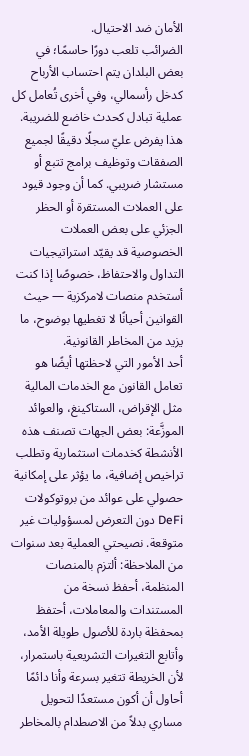الأمان ضد الاحتيال.
الضرائب تلعب دورًا حاسمًا؛ في بعض البلدان يتم احتساب الأرباح كدخل رأسمالي، وفي أخرى تُعامل كل عملية تبادل كحدث خاضع للضريبة. هذا يفرض عليّ سجلًا دقيقًا لجميع الصفقات وتوظيف برامج تتبع أو مستشار ضريبي. كما أن وجود قيود على العملات المستقرة أو الحظر الجزئي على بعض العملات الخصوصية قد يقيّد استراتيجيات التداول والاحتفاظ، خصوصًا إذا كنت أستخدم منصات لامركزية — حيث القوانين أحيانًا لا تغطيها بوضوح، ما يزيد من المخاطر القانونية.
أحد الأمور التي لاحظتها أيضًا هو تعامل القانون مع الخدمات المالية مثل الإقراض، الستاكينغ، والعوائد الموزَّعة: بعض الجهات تصنف هذه الأنشطة كخدمات استثمارية وتطلب تراخيص إضافية، ما يؤثر على إمكانية حصولي على عوائد من بروتوكولات DeFi دون التعرض لمسؤوليات غير متوقعة. نصيحتي العملية بعد سنوات من الملاحظة: ألتزم بالمنصات المنظمة، أحفظ نسخة من المستندات والمعاملات، أحتفظ بمحفظة باردة للأصول طويلة الأمد، وأتابع التغيرات التشريعية باستمرار، لأن الخريطة تتغير بسرعة وأنا دائمًا أحاول أن أكون مستعدًا لتحويل مساري بدلاً من الاصطدام بالمخاطر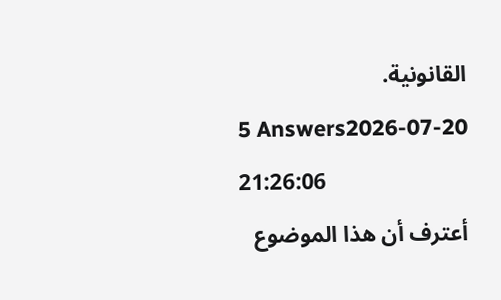القانونية.
5 Answers2026-07-20 21:26:06
أعترف أن هذا الموضوع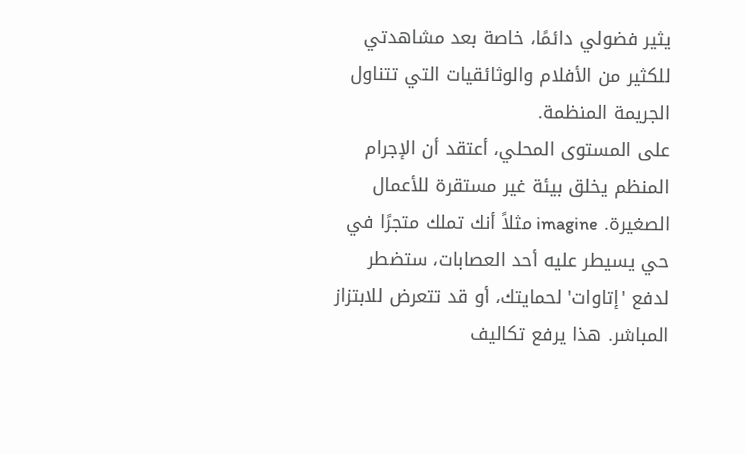يثير فضولي دائمًا، خاصة بعد مشاهدتي للكثير من الأفلام والوثائقيات التي تتناول الجريمة المنظمة.
على المستوى المحلي، أعتقد أن الإجرام المنظم يخلق بيئة غير مستقرة للأعمال الصغيرة. imagine مثلاً أنك تملك متجرًا في حي يسيطر عليه أحد العصابات، ستضطر لدفع 'إتاوات' لحمايتك، أو قد تتعرض للابتزاز المباشر. هذا يرفع تكاليف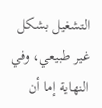التشغيل بشكل غير طبيعي، وفي النهاية إما أن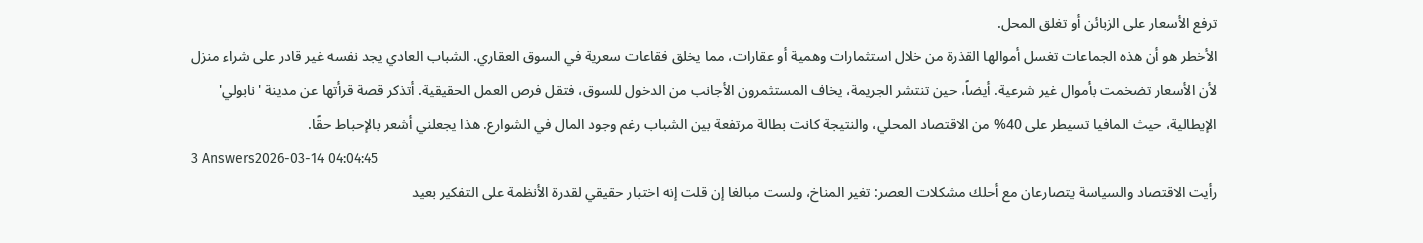ترفع الأسعار على الزبائن أو تغلق المحل.
الأخطر هو أن هذه الجماعات تغسل أموالها القذرة من خلال استثمارات وهمية أو عقارات، مما يخلق فقاعات سعرية في السوق العقاري. الشباب العادي يجد نفسه غير قادر على شراء منزل لأن الأسعار تضخمت بأموال غير شرعية. أيضاً، حين تنتشر الجريمة، يخاف المستثمرون الأجانب من الدخول للسوق، فتقل فرص العمل الحقيقية. أتذكر قصة قرأتها عن مدينة 'نابولي' الإيطالية، حيث المافيا تسيطر على 40% من الاقتصاد المحلي، والنتيجة كانت بطالة مرتفعة بين الشباب رغم وجود المال في الشوارع. هذا يجعلني أشعر بالإحباط حقًا.
3 Answers2026-03-14 04:04:45
رأيت الاقتصاد والسياسة يتصارعان مع أحلك مشكلات العصر: تغير المناخ، ولست مبالغا إن قلت إنه اختبار حقيقي لقدرة الأنظمة على التفكير بعيد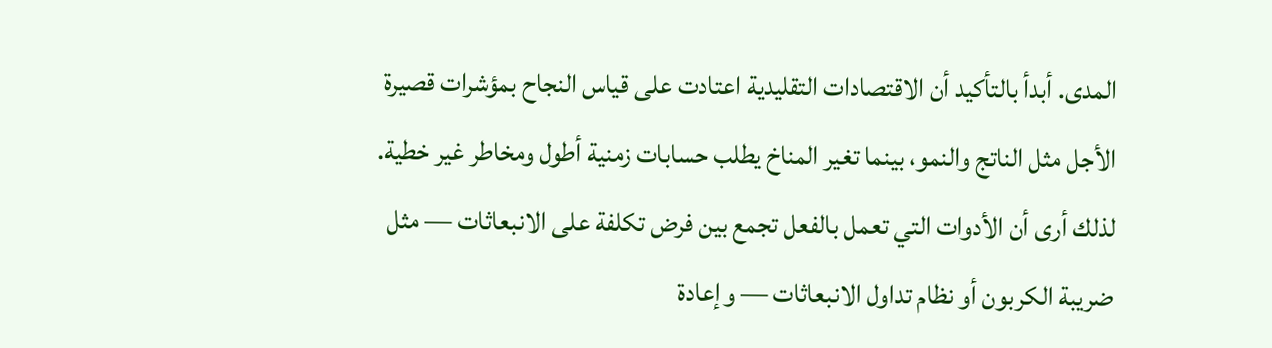المدى. أبدأ بالتأكيد أن الاقتصادات التقليدية اعتادت على قياس النجاح بمؤشرات قصيرة الأجل مثل الناتج والنمو، بينما تغير المناخ يطلب حسابات زمنية أطول ومخاطر غير خطية. لذلك أرى أن الأدوات التي تعمل بالفعل تجمع بين فرض تكلفة على الانبعاثات — مثل ضريبة الكربون أو نظام تداول الانبعاثات — وإعادة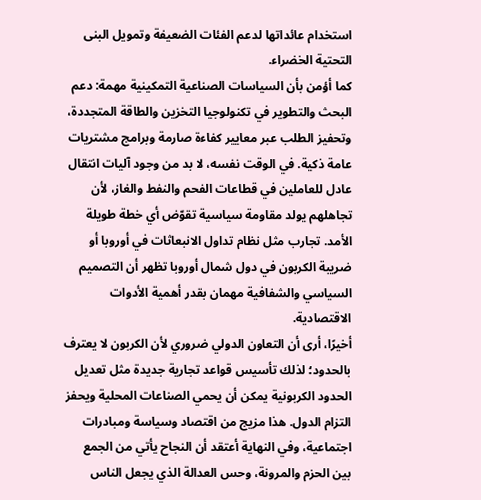استخدام عائداتها لدعم الفئات الضعيفة وتمويل البنى التحتية الخضراء.
كما أؤمن بأن السياسات الصناعية التمكينية مهمة: دعم البحث والتطوير في تكنولوجيا التخزين والطاقة المتجددة، وتحفيز الطلب عبر معايير كفاءة صارمة وبرامج مشتريات عامة ذكية. في الوقت نفسه، لا بد من وجود آليات انتقال عادل للعاملين في قطاعات الفحم والنفط والغاز، لأن تجاهلهم يولد مقاومة سياسية تقوّض أي خطة طويلة الأمد. تجارب مثل نظام تداول الانبعاثات في أوروبا أو ضريبة الكربون في دول شمال أوروبا تظهر أن التصميم السياسي والشفافية مهمان بقدر أهمية الأدوات الاقتصادية.
أخيرًا، أرى أن التعاون الدولي ضروري لأن الكربون لا يعترف بالحدود؛ لذلك تأسيس قواعد تجارية جديدة مثل تعديل الحدود الكربونية يمكن أن يحمي الصناعات المحلية ويحفز التزام الدول. هذا مزيج من اقتصاد وسياسة ومبادرات اجتماعية، وفي النهاية أعتقد أن النجاح يأتي من الجمع بين الحزم والمرونة، وحس العدالة الذي يجعل الناس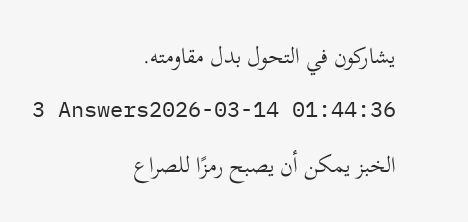يشاركون في التحول بدل مقاومته.
3 Answers2026-03-14 01:44:36
الخبز يمكن أن يصبح رمزًا للصراع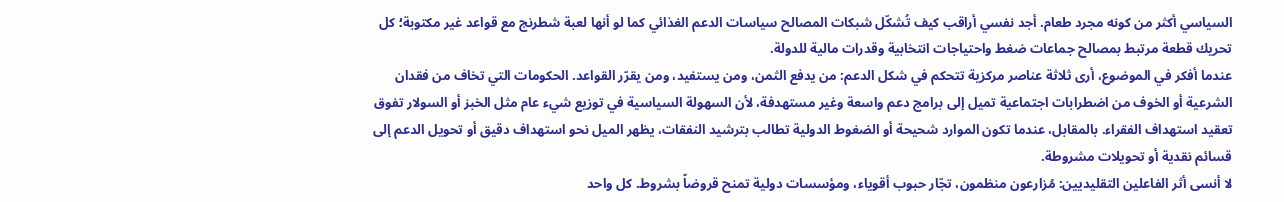السياسي أكثر من كونه مجرد طعام. أجد نفسي أراقب كيف تُشكّل شبكات المصالح سياسات الدعم الغذائي كما لو أنها لعبة شطرنج مع قواعد غير مكتوبة؛ كل تحريك قطعة مرتبط بمصالح جماعات ضغط واحتياجات انتخابية وقدرات مالية للدولة.
عندما أفكر في الموضوع، أرى ثلاثة عناصر مركزية تتحكم في شكل الدعم: من يدفع الثمن، ومن يستفيد، ومن يقرّر القواعد. الحكومات التي تخاف من فقدان الشرعية أو الخوف من اضطرابات اجتماعية تميل إلى برامج دعم واسعة وغير مستهدفة، لأن السهولة السياسية في توزيع شيء عام مثل الخبز أو السولار تفوق تعقيد استهداف الفقراء. بالمقابل، عندما تكون الموارد شحيحة أو الضغوط الدولية تطالب بترشيد النفقات، يظهر الميل نحو استهداف دقيق أو تحويل الدعم إلى قسائم نقدية أو تحويلات مشروطة.
لا أنسى أثر الفاعلين التقليديين: مُزارعون منظمون، تجّار حبوب أقوياء، ومؤسسات دولية تمنح قروضاً بشروط. كل واحد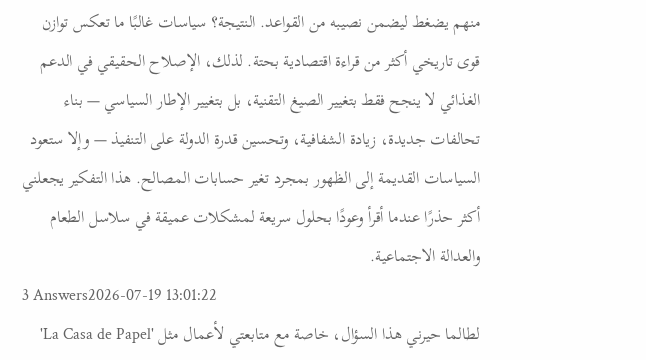منهم يضغط ليضمن نصيبه من القواعد. النتيجة؟ سياسات غالبًا ما تعكس توازن قوى تاريخي أكثر من قراءة اقتصادية بحتة. لذلك، الإصلاح الحقيقي في الدعم الغذائي لا ينجح فقط بتغيير الصيغ التقنية، بل بتغيير الإطار السياسي — بناء تحالفات جديدة، زيادة الشفافية، وتحسين قدرة الدولة على التنفيذ — وإلا ستعود السياسات القديمة إلى الظهور بمجرد تغير حسابات المصالح. هذا التفكير يجعلني أكثر حذرًا عندما أقرأ وعودًا بحلول سريعة لمشكلات عميقة في سلاسل الطعام والعدالة الاجتماعية.
3 Answers2026-07-19 13:01:22
لطالما حيرني هذا السؤال، خاصة مع متابعتي لأعمال مثل 'La Casa de Papel'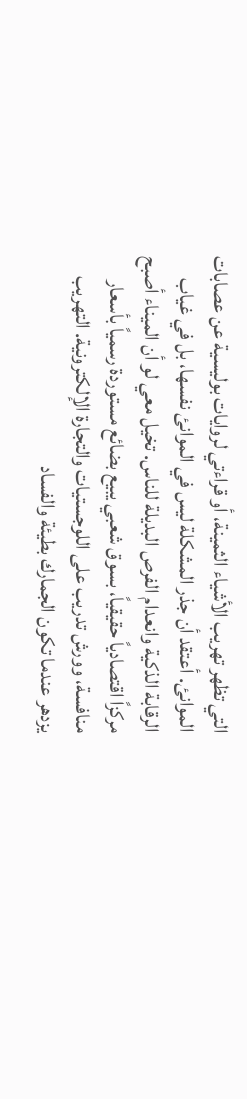التي تظهر تهريب الأشياء الثمينة، أو قراءتي لروايات بوليسية عن عصابات الموانئ. أعتقد أن جذر المشكلة ليس في الموانئ نفسها، بل في غياب الرقابة الذكية وانعدام الفرص البديلة للناس. تخيل معي لو أن الميناء أصبح مركزاً اقتصادياً حقيقياً، بسوق شعبي يبيع بضائع مستوردة رسمياً بأسعار منافسة، وورش تدريب على اللوجستيات والتجارة الإلكترونية. التهريب يزدهر عندما تكون الجمارك بطيئة والفساد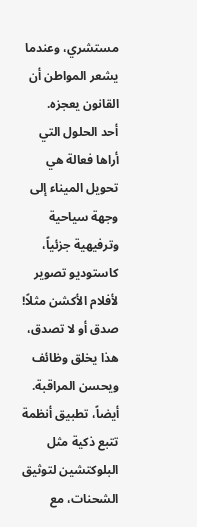مستشري، وعندما يشعر المواطن أن القانون يعجزه.
أحد الحلول التي أراها فعالة هي تحويل الميناء إلى وجهة سياحية وترفيهية جزئياً، كاستوديو تصوير لأفلام الأكشن مثلاً! صدق أو لا تصدق، هذا يخلق وظائف ويحسن المراقبة. أيضاً، تطبيق أنظمة تتبع ذكية مثل البلوكتشين لتوثيق الشحنات، مع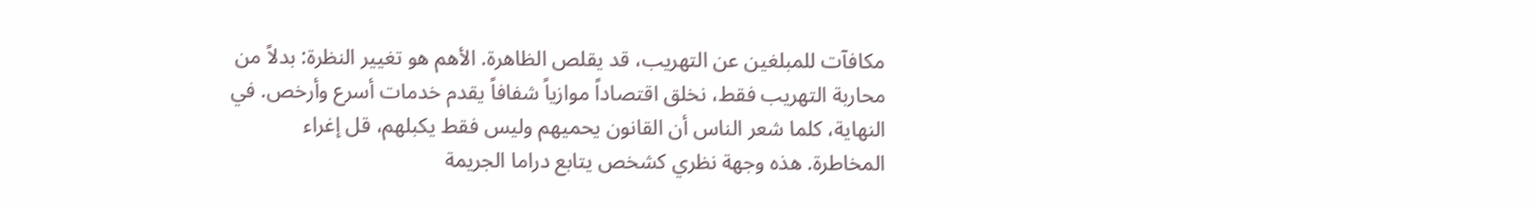مكافآت للمبلغين عن التهريب، قد يقلص الظاهرة. الأهم هو تغيير النظرة: بدلاً من محاربة التهريب فقط، نخلق اقتصاداً موازياً شفافاً يقدم خدمات أسرع وأرخص. في النهاية، كلما شعر الناس أن القانون يحميهم وليس فقط يكبلهم، قل إغراء المخاطرة. هذه وجهة نظري كشخص يتابع دراما الجريمة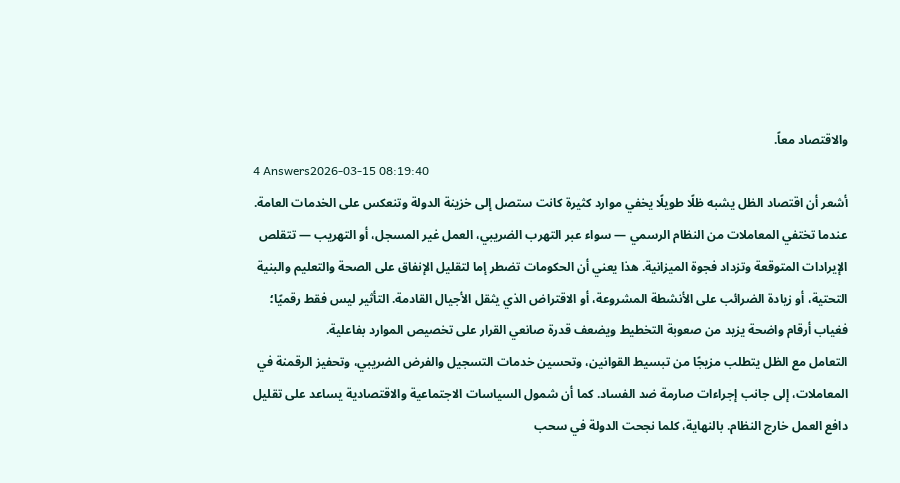والاقتصاد معاً.
4 Answers2026-03-15 08:19:40
أشعر أن اقتصاد الظل يشبه ظلًا طويلًا يخفي موارد كثيرة كانت ستصل إلى خزينة الدولة وتنعكس على الخدمات العامة.
عندما تختفي المعاملات من النظام الرسمي — سواء عبر التهرب الضريبي، العمل غير المسجل، أو التهريب — تتقلص الإيرادات المتوقعة وتزداد فجوة الميزانية. هذا يعني أن الحكومات تضطر إما لتقليل الإنفاق على الصحة والتعليم والبنية التحتية، أو زيادة الضرائب على الأنشطة المشروعة، أو الاقتراض الذي يثقل الأجيال القادمة. التأثير ليس فقط رقميًا؛ فغياب أرقام واضحة يزيد من صعوبة التخطيط ويضعف قدرة صانعي القرار على تخصيص الموارد بفاعلية.
التعامل مع الظل يتطلب مزيجًا من تبسيط القوانين، وتحسين خدمات التسجيل والفرض الضريبي، وتحفيز الرقمنة في المعاملات، إلى جانب إجراءات صارمة ضد الفساد. كما أن شمول السياسات الاجتماعية والاقتصادية يساعد على تقليل دافع العمل خارج النظام. بالنهاية، كلما نجحت الدولة في سحب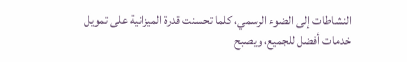النشاطات إلى الضوء الرسمي، كلما تحسنت قدرة الميزانية على تمويل خدمات أفضل للجميع، ويصبح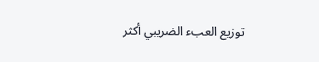توزيع العبء الضريبي أكثر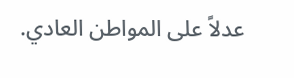عدلاً على المواطن العادي.